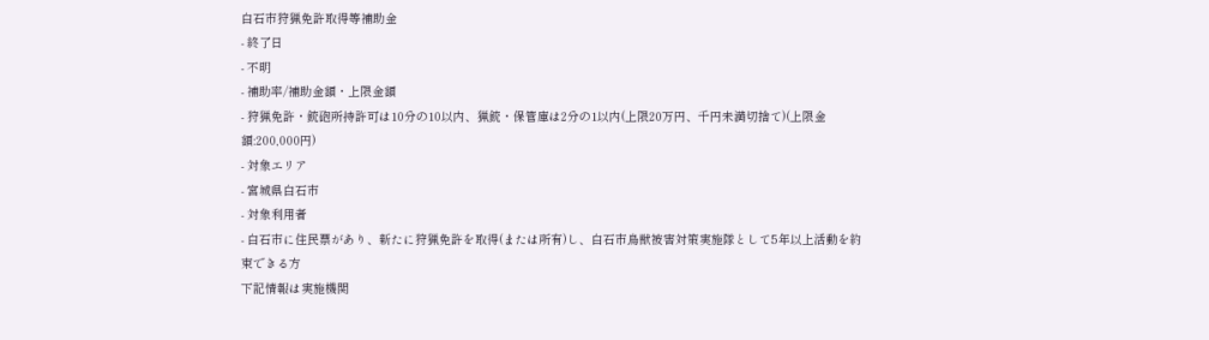白石市狩猟免許取得等補助金
- 終了日
- 不明
- 補助率/補助金額・上限金額
- 狩猟免許・銃砲所持許可は10分の10以内、猟銃・保管庫は2分の1以内(上限20万円、千円未満切捨て)(上限金額:200,000円)
- 対象エリア
- 宮城県白石市
- 対象利用者
- 白石市に住民票があり、新たに狩猟免許を取得(または所有)し、白石市鳥獣被害対策実施隊として5年以上活動を約束できる方
下記情報は実施機関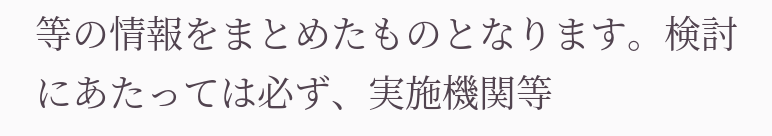等の情報をまとめたものとなります。検討にあたっては必ず、実施機関等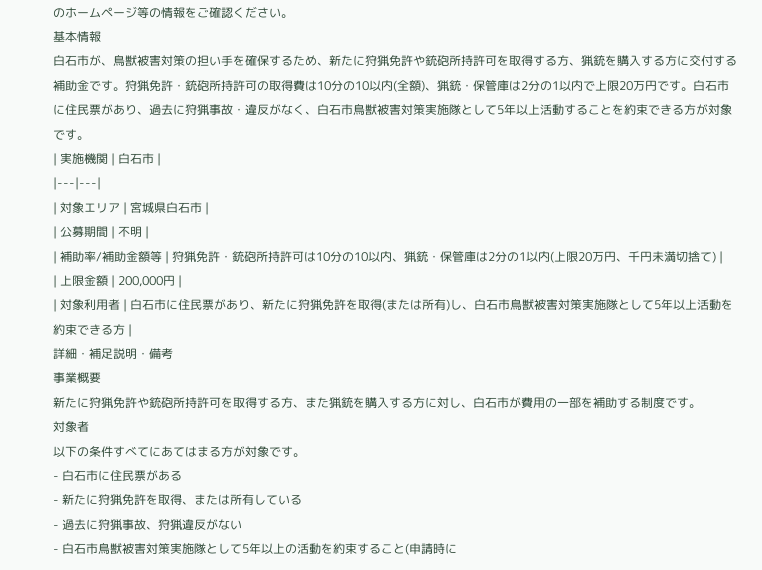のホームページ等の情報をご確認ください。
基本情報
白石市が、鳥獣被害対策の担い手を確保するため、新たに狩猟免許や銃砲所持許可を取得する方、猟銃を購入する方に交付する補助金です。狩猟免許・銃砲所持許可の取得費は10分の10以内(全額)、猟銃・保管庫は2分の1以内で上限20万円です。白石市に住民票があり、過去に狩猟事故・違反がなく、白石市鳥獣被害対策実施隊として5年以上活動することを約束できる方が対象です。
| 実施機関 | 白石市 |
|---|---|
| 対象エリア | 宮城県白石市 |
| 公募期間 | 不明 |
| 補助率/補助金額等 | 狩猟免許・銃砲所持許可は10分の10以内、猟銃・保管庫は2分の1以内(上限20万円、千円未満切捨て) |
| 上限金額 | 200,000円 |
| 対象利用者 | 白石市に住民票があり、新たに狩猟免許を取得(または所有)し、白石市鳥獣被害対策実施隊として5年以上活動を約束できる方 |
詳細・補足説明・備考
事業概要
新たに狩猟免許や銃砲所持許可を取得する方、また猟銃を購入する方に対し、白石市が費用の一部を補助する制度です。
対象者
以下の条件すべてにあてはまる方が対象です。
- 白石市に住民票がある
- 新たに狩猟免許を取得、または所有している
- 過去に狩猟事故、狩猟違反がない
- 白石市鳥獣被害対策実施隊として5年以上の活動を約束すること(申請時に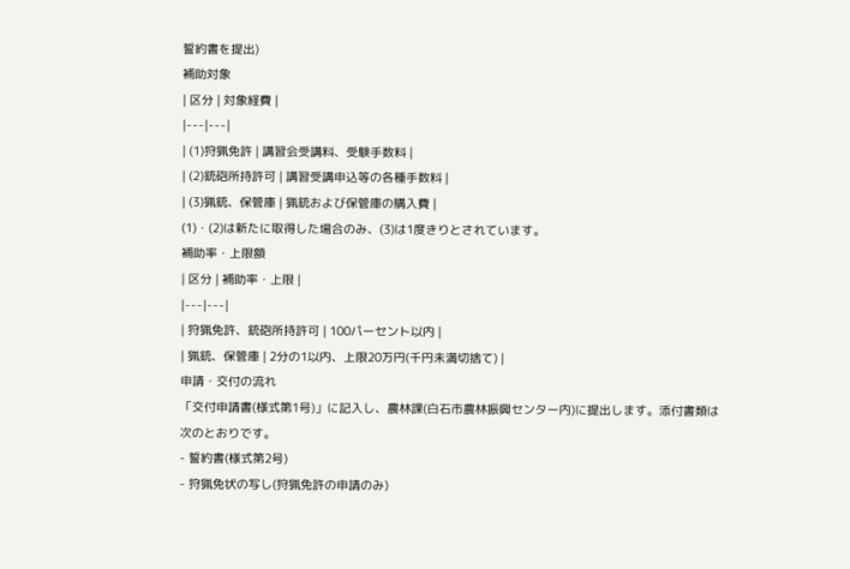誓約書を提出)
補助対象
| 区分 | 対象経費 |
|---|---|
| (1)狩猟免許 | 講習会受講料、受験手数料 |
| (2)銃砲所持許可 | 講習受講申込等の各種手数料 |
| (3)猟銃、保管庫 | 猟銃および保管庫の購入費 |
(1)・(2)は新たに取得した場合のみ、(3)は1度きりとされています。
補助率・上限額
| 区分 | 補助率・上限 |
|---|---|
| 狩猟免許、銃砲所持許可 | 100パーセント以内 |
| 猟銃、保管庫 | 2分の1以内、上限20万円(千円未満切捨て) |
申請・交付の流れ
「交付申請書(様式第1号)」に記入し、農林課(白石市農林振興センター内)に提出します。添付書類は次のとおりです。
- 誓約書(様式第2号)
- 狩猟免状の写し(狩猟免許の申請のみ)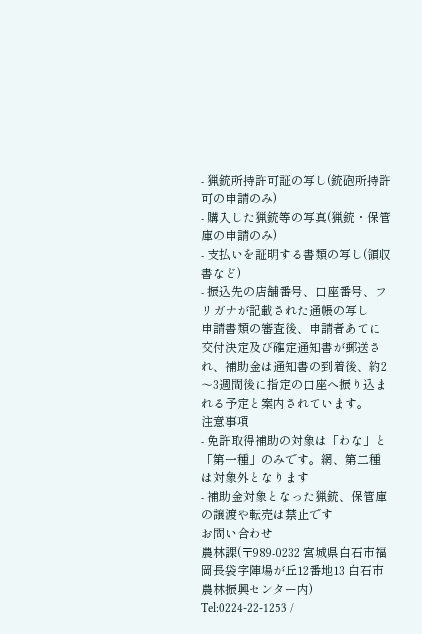- 猟銃所持許可証の写し(銃砲所持許可の申請のみ)
- 購入した猟銃等の写真(猟銃・保管庫の申請のみ)
- 支払いを証明する書類の写し(領収書など)
- 振込先の店舗番号、口座番号、フリガナが記載された通帳の写し
申請書類の審査後、申請者あてに交付決定及び確定通知書が郵送され、補助金は通知書の到着後、約2〜3週間後に指定の口座へ振り込まれる予定と案内されています。
注意事項
- 免許取得補助の対象は「わな」と「第一種」のみです。網、第二種は対象外となります
- 補助金対象となった猟銃、保管庫の譲渡や転売は禁止です
お問い合わせ
農林課(〒989-0232 宮城県白石市福岡長袋字陣場が丘12番地13 白石市農林振興センター内)
Tel:0224-22-1253 /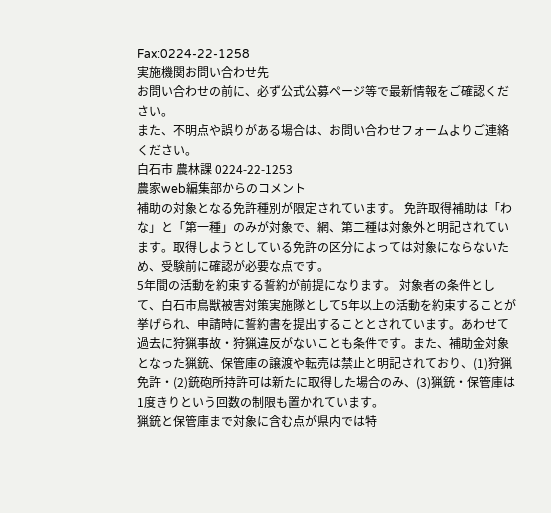Fax:0224-22-1258
実施機関お問い合わせ先
お問い合わせの前に、必ず公式公募ページ等で最新情報をご確認ください。
また、不明点や誤りがある場合は、お問い合わせフォームよりご連絡ください。
白石市 農林課 0224-22-1253
農家web編集部からのコメント
補助の対象となる免許種別が限定されています。 免許取得補助は「わな」と「第一種」のみが対象で、網、第二種は対象外と明記されています。取得しようとしている免許の区分によっては対象にならないため、受験前に確認が必要な点です。
5年間の活動を約束する誓約が前提になります。 対象者の条件として、白石市鳥獣被害対策実施隊として5年以上の活動を約束することが挙げられ、申請時に誓約書を提出することとされています。あわせて過去に狩猟事故・狩猟違反がないことも条件です。また、補助金対象となった猟銃、保管庫の譲渡や転売は禁止と明記されており、(1)狩猟免許・(2)銃砲所持許可は新たに取得した場合のみ、(3)猟銃・保管庫は1度きりという回数の制限も置かれています。
猟銃と保管庫まで対象に含む点が県内では特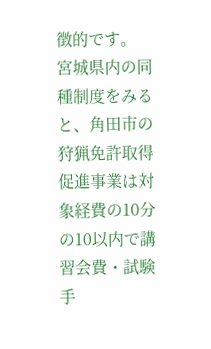徴的です。 宮城県内の同種制度をみると、角田市の狩猟免許取得促進事業は対象経費の10分の10以内で講習会費・試験手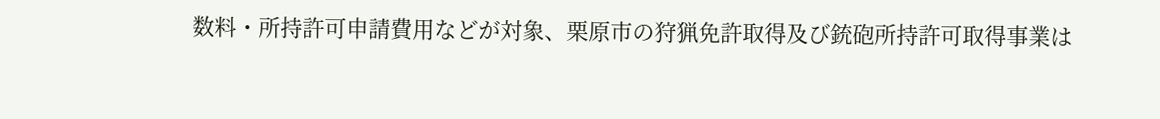数料・所持許可申請費用などが対象、栗原市の狩猟免許取得及び銃砲所持許可取得事業は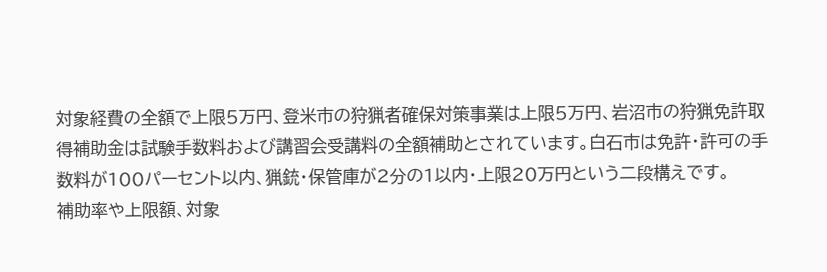対象経費の全額で上限5万円、登米市の狩猟者確保対策事業は上限5万円、岩沼市の狩猟免許取得補助金は試験手数料および講習会受講料の全額補助とされています。白石市は免許・許可の手数料が100パーセント以内、猟銃・保管庫が2分の1以内・上限20万円という二段構えです。
補助率や上限額、対象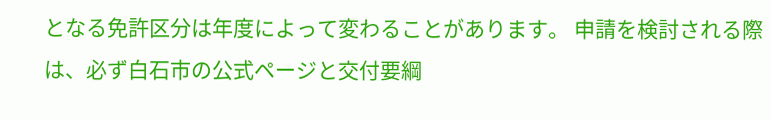となる免許区分は年度によって変わることがあります。 申請を検討される際は、必ず白石市の公式ページと交付要綱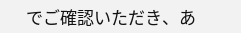でご確認いただき、あ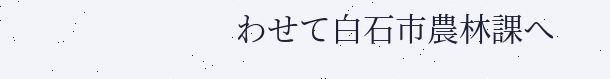わせて白石市農林課へ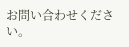お問い合わせください。